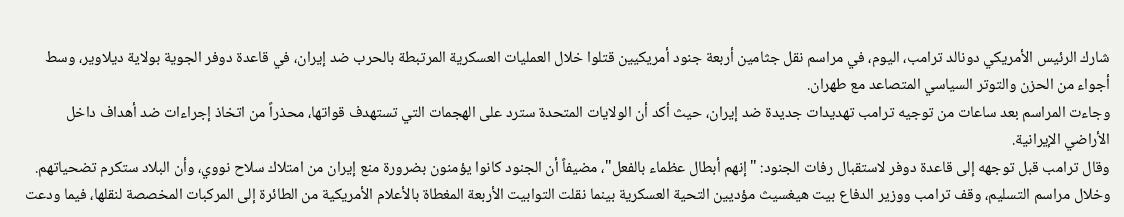شارك الرئيس الأمريكي دونالد ترامب، اليوم، في مراسم نقل جثامين أربعة جنود أمريكيين قتلوا خلال العمليات العسكرية المرتبطة بالحرب ضد إيران، في قاعدة دوفر الجوية بولاية ديلاوير، وسط أجواء من الحزن والتوتر السياسي المتصاعد مع طهران.
وجاءت المراسم بعد ساعات من توجيه ترامب تهديدات جديدة ضد إيران، حيث أكد أن الولايات المتحدة سترد على الهجمات التي تستهدف قواتها، محذراً من اتخاذ إجراءات ضد أهداف داخل الأراضي الإيرانية.
وقال ترامب قبل توجهه إلى قاعدة دوفر لاستقبال رفات الجنود: "إنهم أبطال عظماء بالفعل"، مضيفاً أن الجنود كانوا يؤمنون بضرورة منع إيران من امتلاك سلاح نووي، وأن البلاد ستكرم تضحياتهم.
وخلال مراسم التسليم، وقف ترامب ووزير الدفاع بيت هيغسيث مؤديين التحية العسكرية بينما نقلت التوابيت الأربعة المغطاة بالأعلام الأمريكية من الطائرة إلى المركبات المخصصة لنقلها، فيما ودعت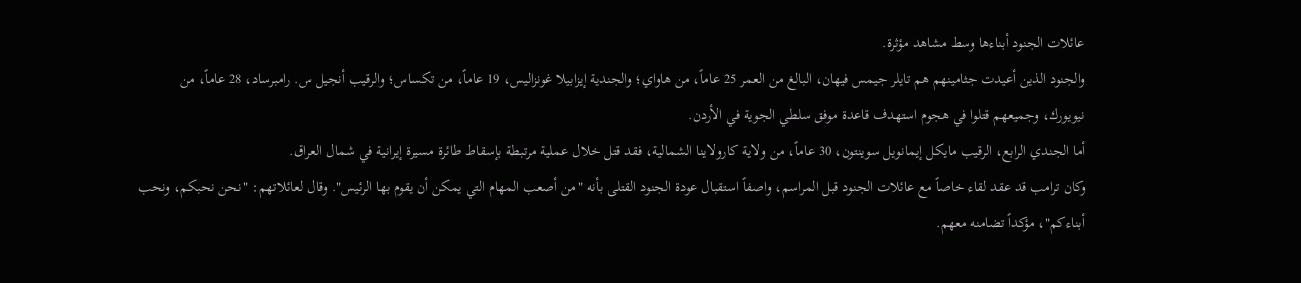عائلات الجنود أبناءها وسط مشاهد مؤثرة.
والجنود الذين أعيدت جثامينهم هم تايلر جيمس فيهان، البالغ من العمر 25 عاماً، من هاواي؛ والجندية إيزابيلا غونزاليس، 19 عاماً، من تكساس؛ والرقيب أنجيل س. رامبرساد، 28 عاماً، من نيويورك، وجميعهم قتلوا في هجوم استهدف قاعدة موفق سلطي الجوية في الأردن.
أما الجندي الرابع، الرقيب مايكل إيمانويل سوينتون، 30 عاماً، من ولاية كارولاينا الشمالية، فقد قتل خلال عملية مرتبطة بإسقاط طائرة مسيرة إيرانية في شمال العراق.
وكان ترامب قد عقد لقاء خاصاً مع عائلات الجنود قبل المراسم، واصفاً استقبال عودة الجنود القتلى بأنه "من أصعب المهام التي يمكن أن يقوم بها الرئيس". وقال لعائلاتهم: "نحن نحبكم، ونحب أبناءكم"، مؤكداً تضامنه معهم.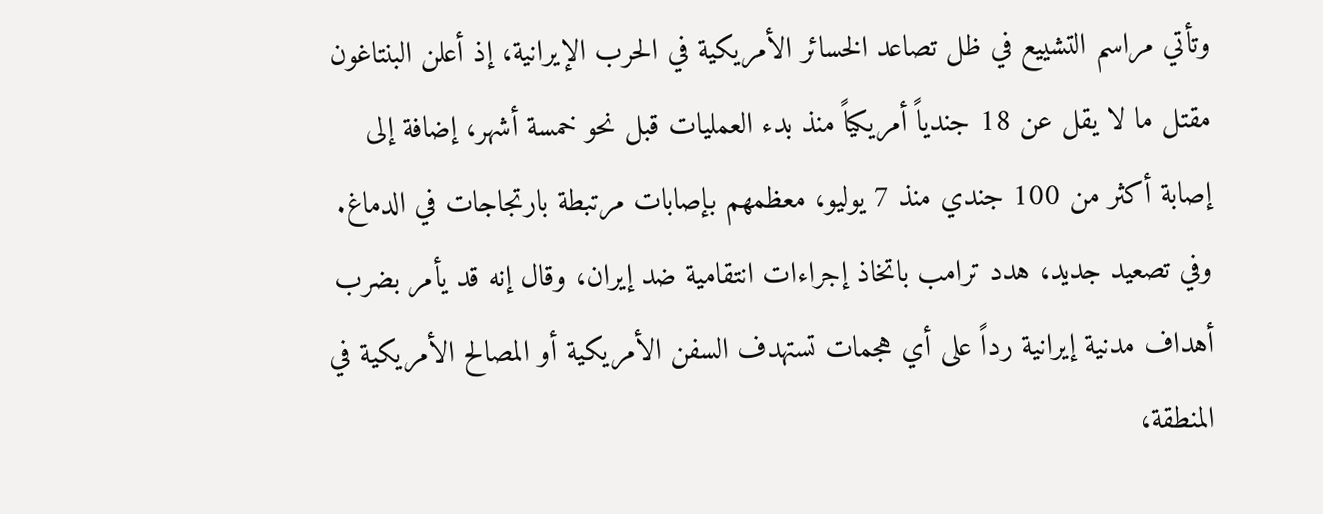وتأتي مراسم التشييع في ظل تصاعد الخسائر الأمريكية في الحرب الإيرانية، إذ أعلن البنتاغون مقتل ما لا يقل عن 18 جندياً أمريكياً منذ بدء العمليات قبل نحو خمسة أشهر، إضافة إلى إصابة أكثر من 100 جندي منذ 7 يوليو، معظمهم بإصابات مرتبطة بارتجاجات في الدماغ.
وفي تصعيد جديد، هدد ترامب باتخاذ إجراءات انتقامية ضد إيران، وقال إنه قد يأمر بضرب أهداف مدنية إيرانية رداً على أي هجمات تستهدف السفن الأمريكية أو المصالح الأمريكية في المنطقة،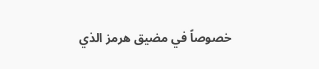خصوصاً في مضيق هرمز الذي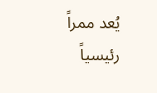يُعد ممراً رئيسياً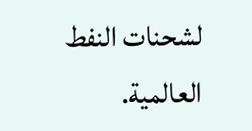لشحنات النفط العالمية.